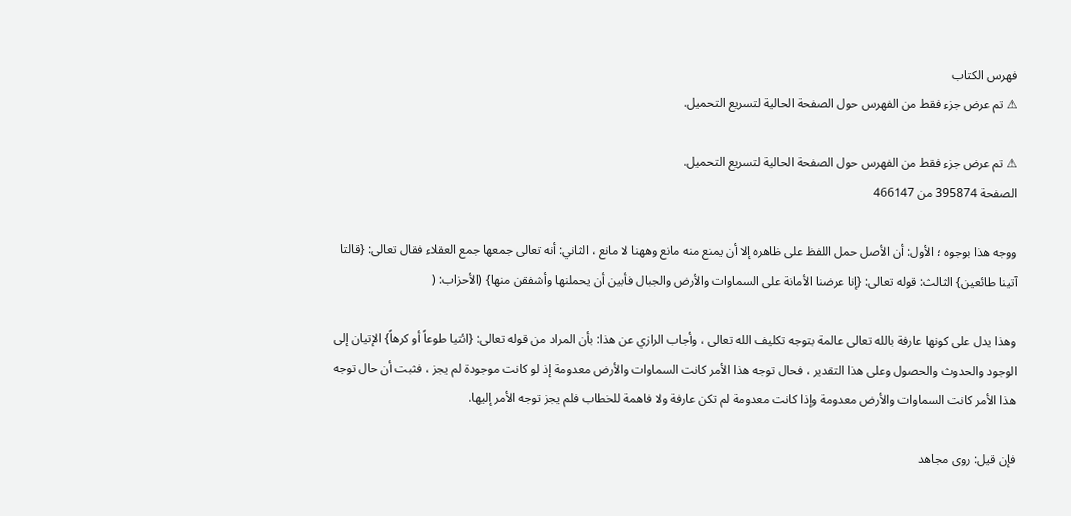فهرس الكتاب
⚠ تم عرض جزء فقط من الفهرس حول الصفحة الحالية لتسريع التحميل.

⚠ تم عرض جزء فقط من الفهرس حول الصفحة الحالية لتسريع التحميل.
الصفحة 395874 من 466147

ووجه هذا بوجوه ؛ الأول: أن الأصل حمل اللفظ على ظاهره إلا أن يمنع منه مانع وههنا لا مانع ، الثاني: أنه تعالى جمعها جمع العقلاء فقال تعالى: {قالتا آتينا طائعين} الثالث: قوله تعالى: {إنا عرضنا الأمانة على السماوات والأرض والجبال فأبين أن يحملنها وأشفقن منها} (الأحزاب: (

وهذا يدل على كونها عارفة بالله تعالى عالمة بتوجه تكليف الله تعالى ، وأجاب الرازي عن هذا: بأن المراد من قوله تعالى: {ائتيا طوعاً أو كرهاً} الإتيان إلى الوجود والحدوث والحصول وعلى هذا التقدير ، فحال توجه هذا الأمر كانت السماوات والأرض معدومة إذ لو كانت موجودة لم يجز ، فثبت أن حال توجه هذا الأمر كانت السماوات والأرض معدومة وإذا كانت معدومة لم تكن عارفة ولا فاهمة للخطاب فلم يجز توجه الأمر إليها.

فإن قيل: روى مجاهد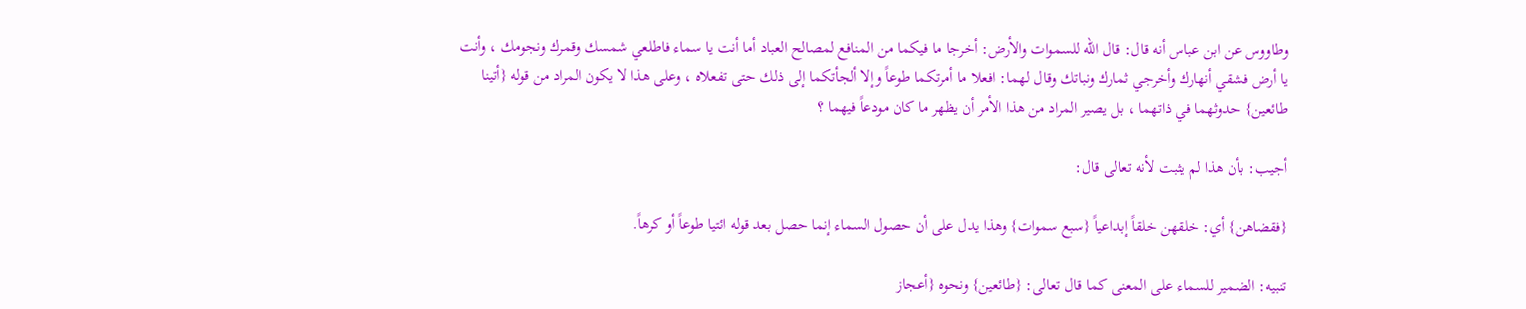وطاووس عن ابن عباس أنه قال: قال الله للسموات والأرض: أخرجا ما فيكما من المنافع لمصالح العباد أما أنت يا سماء فاطلعي شمسك وقمرك ونجومك ، وأنت يا أرض فشقي أنهارك وأخرجي ثمارك ونباتك وقال لهما: افعلا ما أمرتكما طوعاً وإلا ألجأتكما إلى ذلك حتى تفعلاه ، وعلى هذا لا يكون المراد من قوله {أتينا طائعين} حدوثهما في ذاتهما ، بل يصير المراد من هذا الأمر أن يظهر ما كان مودعاً فيهما ؟

أجيب: بأن هذا لم يثبت لأنه تعالى قال:

{فقضاهن} أي: خلقهن خلقاً إبداعياً {سبع سموات} وهذا يدل على أن حصول السماء إنما حصل بعد قوله ائتيا طوعاً أو كرهاً.

تنبيه: الضمير للسماء على المعنى كما قال تعالى: {طائعين} ونحوه {أعجاز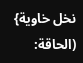نخل خاوية} (الحاقة: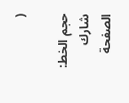(

حجم الخط:
شارك الصفحة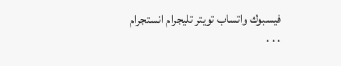فيسبوك واتساب تويتر تليجرام انستجرام
. . .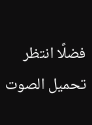فضلًا انتظر تحميل الصوت